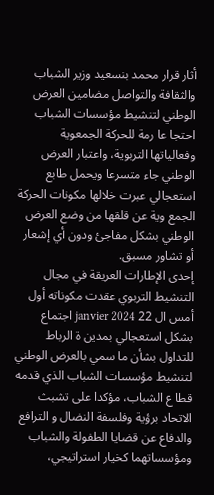أثار قرار محمد بنسعيد وزير الشباب والثقافة والتواصل مضامين العرض الوطني لتنشيط مؤسسات الشباب احتجا عا رمة للحركة الجمعوية وفعالياتها التربوية، واعتبار العرض الوطني جاء متسرعا ويحمل طابع استعجالي عبرت خلالها مكونات الحركة الجمع وية عن قلقها من وضع العرض الوطني بشكل مفاجئ ودون أي إشعار أو تشاور مسبق.
إحدى الإطارات العريقة في مجال التنشيط التربوي عقدت مكوناته أول أمس ال 22 janvier 2024 اجتماع بشكل استعجالي بمدين ة الرباط للتداول بشأن ما سمي بالعرض الوطني لتنشيط مؤسسات الشباب الذي قدمه قطا ع الشباب، مؤكدا على تشبث الاتحاد برؤية وفلسفة النضال و الترافع والدفاع عن قضايا الطفولة والشباب ومؤسساتهما كخيار استراتيجي،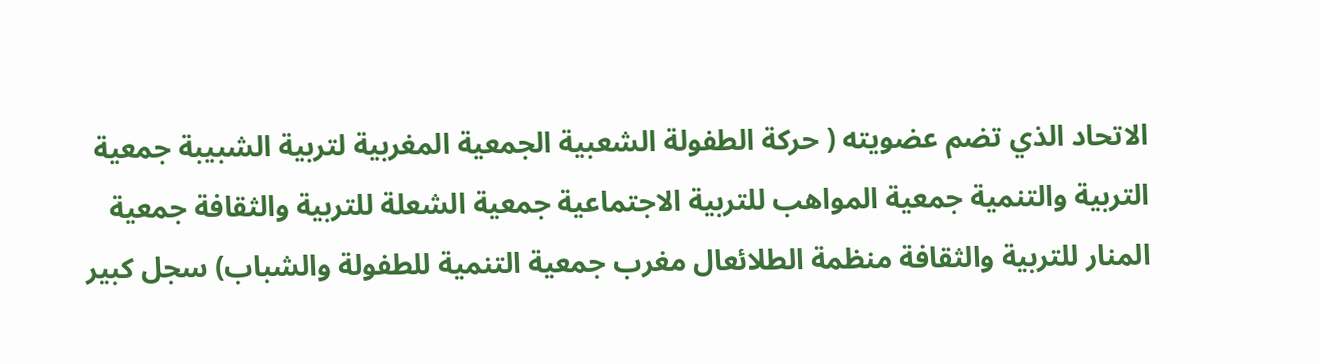الاتحاد الذي تضم عضويته ( حركة الطفولة الشعبية الجمعية المغربية لتربية الشبيبة جمعية التربية والتنمية جمعية المواهب للتربية الاجتماعية جمعية الشعلة للتربية والثقافة جمعية المنار للتربية والثقافة منظمة الطلائعال مغرب جمعية التنمية للطفولة والشباب) سجل كبير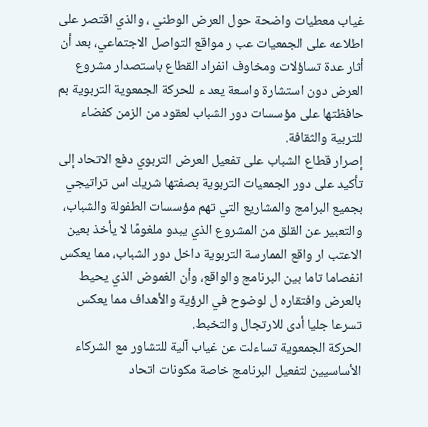غياب معطيات واضحة حول العرض الوطني ، والذي اقتصر على اطلاعه على الجمعيات عب ر مواقع التواصل الاجتماعي، بعد أن أثار عدة تساؤلات ومخاوف انفراد القطاع باستصدار مشروع العرض دون استشارة واسعة يعد ء للحركة الجمعوية التربوية بم حافظتها على مؤسسات دور الشباب لعقود من الزمن كفضاء للتربية والثقافة.
إصرار قطاع الشباب على تفعيل العرض التربوي دفع الاتحاد إلى تأكيد على دور الجمعيات التربوية بصفتها شريك اس تراتيجي بجميع البرامج والمشاريع التي تهم مؤسسات الطفولة والشباب، والتعبير عن القلق من المشروع الذي يبدو ملغومًا لا يأخذ بعين الاعتب ار واقع الممارسة التربوية داخل دور الشباب، مما يعكس انفصاما تاما بين البرنامج والواقع، وأن الغموض الذي يحيط بالعرض وافتقاره ل لوضوح في الرؤية والأهداف مما يعكس تسرعا جليا أدى للارتجال والتخبط.
الحركة الجمعوية تساءلت عن غياب آلية للتشاور مع الشركاء الأساسيين لتفعيل البرنامج خاصة مكونات اتحاد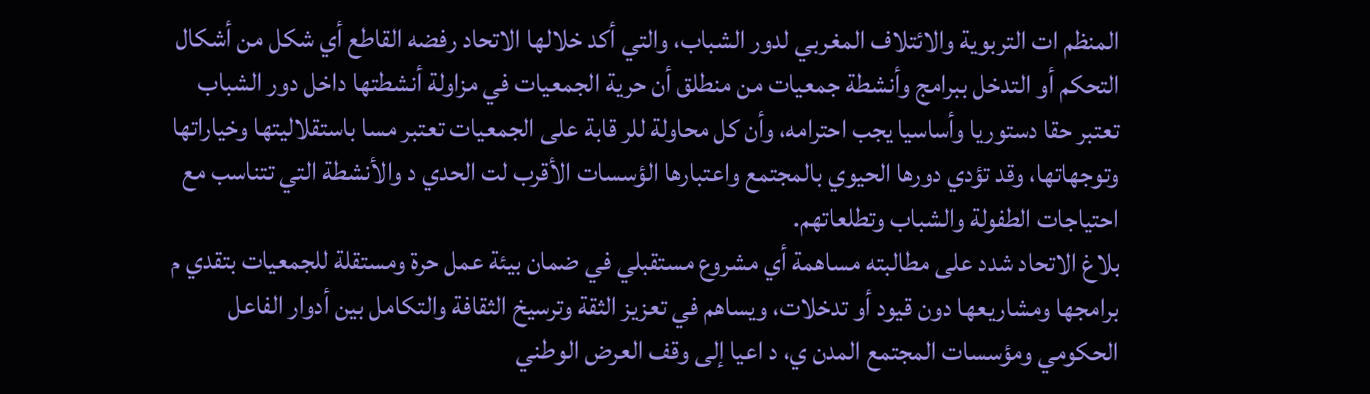المنظم ات التربوية والائتلاف المغربي لدور الشباب، والتي أكد خلالها الاتحاد رفضه القاطع أي شكل من أشكال التحكم أو التدخل ببرامج وأنشطة جمعيات من منطلق أن حرية الجمعيات في مزاولة أنشطتها داخل دور الشباب تعتبر حقا دستوريا وأساسيا يجب احترامه، وأن كل محاولة للر قابة على الجمعيات تعتبر مسا باستقلاليتها وخياراتها وتوجهاتها، وقد تؤدي دورها الحيوي بالمجتمع واعتبارها الؤسسات الأقرب لت الحدي د والأنشطة التي تتناسب مع احتياجات الطفولة والشباب وتطلعاتهم.
بلاغ الاتحاد شدد على مطالبته مساهمة أي مشروع مستقبلي في ضمان بيئة عمل حرة ومستقلة للجمعيات بتقدي م برامجها ومشاريعها دون قيود أو تدخلات، ويساهم في تعزيز الثقة وترسيخ الثقافة والتكامل بين أدوار الفاعل الحكومي ومؤسسات المجتمع المدن ي، د اعيا إلى وقف العرض الوطني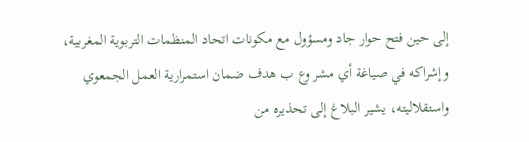إلى حين فتح حوار جاد ومسؤول مع مكونات اتحاد المنظمات التربوية المغربية، وإشراكه في صياغة أي مشر وع ب هدف ضمان استمرارية العمل الجمعوي واستقلاليته، يشير البلاغ إلى تحذيره من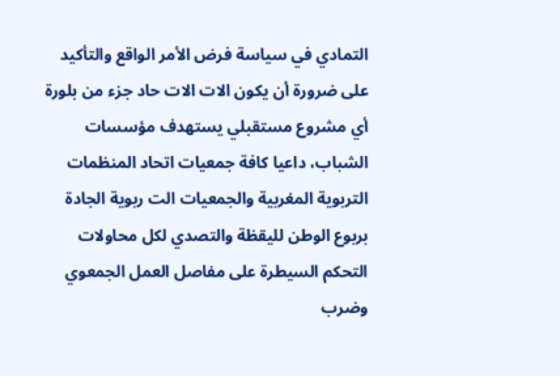التمادي في سياسة فرض الأمر الواقع والتأكيد على ضرورة أن يكون الات الات حاد جزء من بلورة أي مشروع مستقبلي يستهدف مؤسسات الشباب، داعيا كافة جمعيات اتحاد المنظمات التربوية المغربية والجمعيات الت ربوية الجادة بربوع الوطن لليقظة والتصدي لكل محاولات التحكم السيطرة على مفاصل العمل الجمعوي وضرب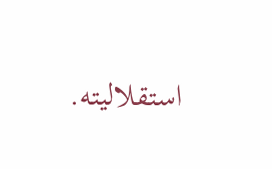استقلاليته.